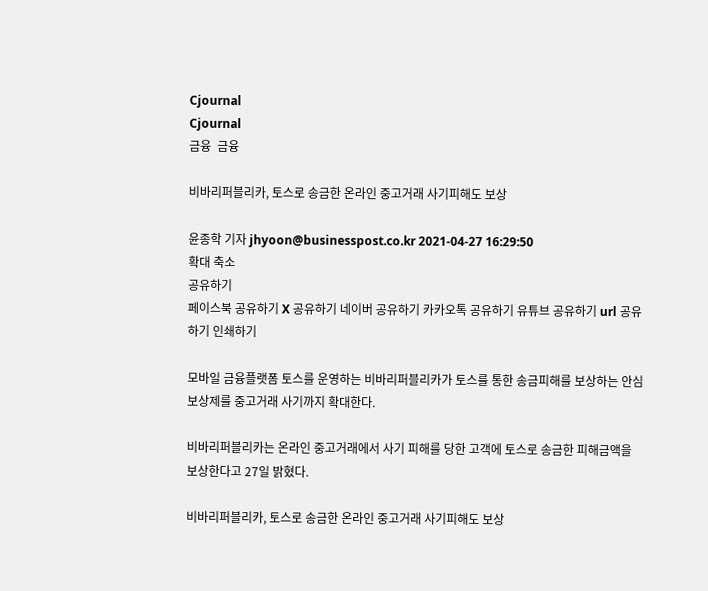Cjournal
Cjournal
금융  금융

비바리퍼블리카, 토스로 송금한 온라인 중고거래 사기피해도 보상

윤종학 기자 jhyoon@businesspost.co.kr 2021-04-27 16:29:50
확대 축소
공유하기
페이스북 공유하기 X 공유하기 네이버 공유하기 카카오톡 공유하기 유튜브 공유하기 url 공유하기 인쇄하기

모바일 금융플랫폼 토스를 운영하는 비바리퍼블리카가 토스를 통한 송금피해를 보상하는 안심보상제를 중고거래 사기까지 확대한다.

비바리퍼블리카는 온라인 중고거래에서 사기 피해를 당한 고객에 토스로 송금한 피해금액을 보상한다고 27일 밝혔다.

비바리퍼블리카, 토스로 송금한 온라인 중고거래 사기피해도 보상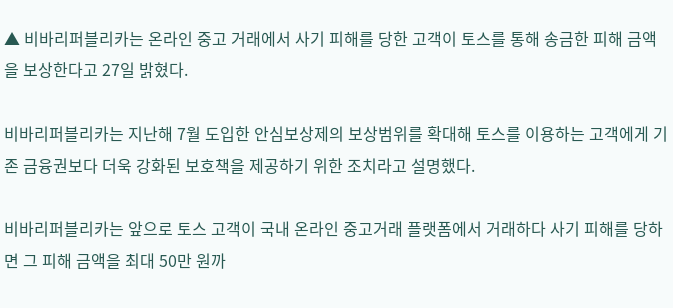▲ 비바리퍼블리카는 온라인 중고 거래에서 사기 피해를 당한 고객이 토스를 통해 송금한 피해 금액을 보상한다고 27일 밝혔다.

비바리퍼블리카는 지난해 7월 도입한 안심보상제의 보상범위를 확대해 토스를 이용하는 고객에게 기존 금융권보다 더욱 강화된 보호책을 제공하기 위한 조치라고 설명했다.

비바리퍼블리카는 앞으로 토스 고객이 국내 온라인 중고거래 플랫폼에서 거래하다 사기 피해를 당하면 그 피해 금액을 최대 50만 원까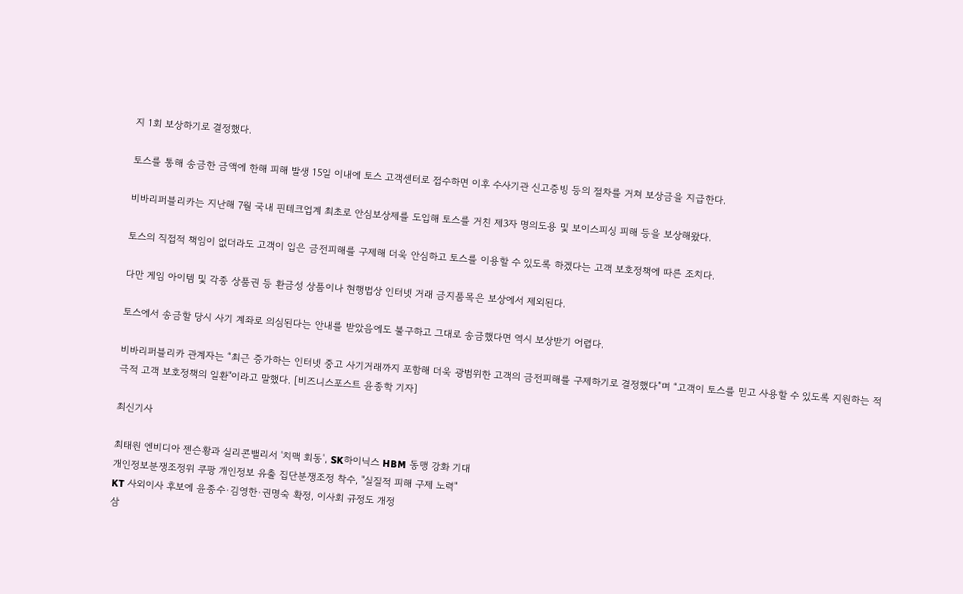지 1회 보상하기로 결정했다.

토스를 통해 송금한 금액에 한해 피해 발생 15일 이내에 토스 고객센터로 접수하면 이후 수사기관 신고증빙 등의 절차를 거쳐 보상금을 지급한다.

비바리퍼블리카는 지난해 7월 국내 핀테크업계 최초로 안심보상제를 도입해 토스를 거친 제3자 명의도용 및 보이스피싱 피해 등을 보상해왔다.

토스의 직접적 책임이 없더라도 고객이 입은 금전피해를 구제해 더욱 안심하고 토스를 이용할 수 있도록 하겠다는 고객 보호정책에 따른 조치다.

다만 게임 아이템 및 각종 상품권 등 환금성 상품이나 현행법상 인터넷 거래 금지품목은 보상에서 제외된다.

토스에서 송금할 당시 사기 계좌로 의심된다는 안내를 받았음에도 불구하고 그대로 송금했다면 역시 보상받기 어렵다.

비바리퍼블리카 관계자는 “최근 증가하는 인터넷 중고 사기거래까지 포함해 더욱 광범위한 고객의 금전피해를 구제하기로 결정했다”며 “고객이 토스를 믿고 사용할 수 있도록 지원하는 적극적 고객 보호정책의 일환"이라고 말했다. [비즈니스포스트 윤종학 기자]

최신기사

최태원 엔비디아 젠슨황과 실리콘밸리서 '치맥 회동', SK하이닉스 HBM 동맹 강화 기대
개인정보분쟁조정위 쿠팡 개인정보 유출 집단분쟁조정 착수, "실질적 피해 구제 노력"
KT 사외이사 후보에 윤종수·김영한·권명숙 확정, 이사회 규정도 개정
삼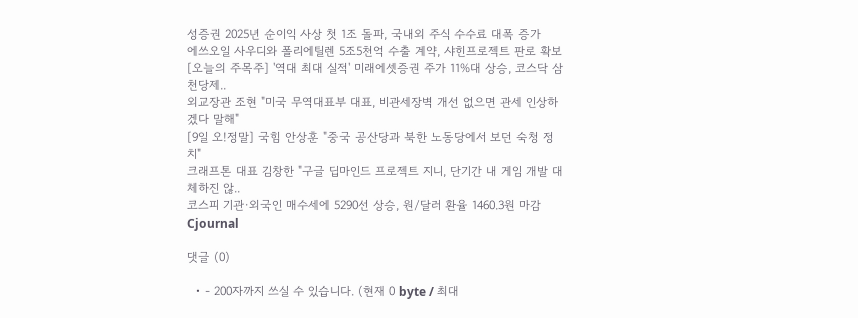성증권 2025년 순이익 사상 첫 1조 돌파, 국내외 주식 수수료 대폭 증가
에쓰오일 사우디와 폴리에틸렌 5조5천억 수출 계약, 샤힌프로젝트 판로 확보
[오늘의 주목주] '역대 최대 실적' 미래에셋증권 주가 11%대 상승, 코스닥 삼천당제..
외교장관 조현 "미국 무역대표부 대표, 비관세장벽 개선 없으면 관세 인상하겠다 말해"
[9일 오!정말] 국힘 안상훈 "중국 공산당과 북한 노동당에서 보던 숙청 정치"
크래프톤 대표 김창한 "구글 딥마인드 프로젝트 지니, 단기간 내 게임 개발 대체하진 않..
코스피 기관·외국인 매수세에 5290선 상승, 원/달러 환율 1460.3원 마감
Cjournal

댓글 (0)

  • - 200자까지 쓰실 수 있습니다. (현재 0 byte / 최대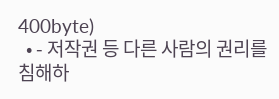400byte)
  • - 저작권 등 다른 사람의 권리를 침해하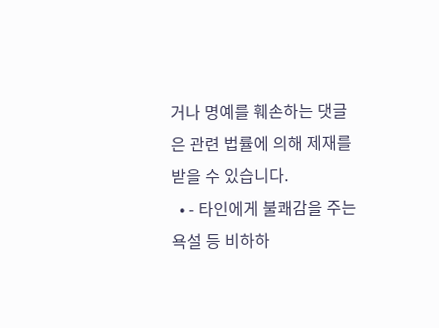거나 명예를 훼손하는 댓글은 관련 법률에 의해 제재를 받을 수 있습니다.
  • - 타인에게 불쾌감을 주는 욕설 등 비하하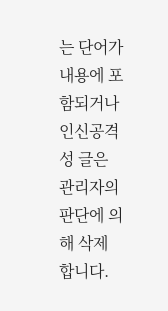는 단어가 내용에 포함되거나 인신공격성 글은 관리자의 판단에 의해 삭제 합니다.